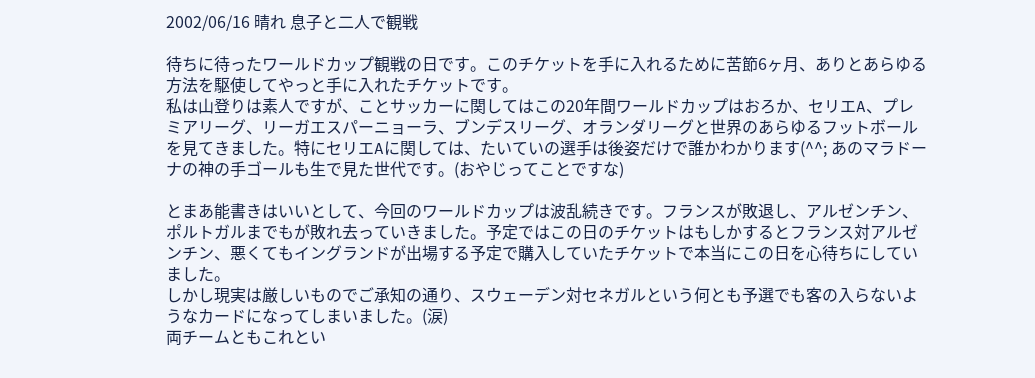2002/06/16 晴れ 息子と二人で観戦

待ちに待ったワールドカップ観戦の日です。このチケットを手に入れるために苦節6ヶ月、ありとあらゆる方法を駆使してやっと手に入れたチケットです。
私は山登りは素人ですが、ことサッカーに関してはこの20年間ワールドカップはおろか、セリエA、プレミアリーグ、リーガエスパーニョーラ、ブンデスリーグ、オランダリーグと世界のあらゆるフットボールを見てきました。特にセリエAに関しては、たいていの選手は後姿だけで誰かわかります(^^; あのマラドーナの神の手ゴールも生で見た世代です。(おやじってことですな)

とまあ能書きはいいとして、今回のワールドカップは波乱続きです。フランスが敗退し、アルゼンチン、ポルトガルまでもが敗れ去っていきました。予定ではこの日のチケットはもしかするとフランス対アルゼンチン、悪くてもイングランドが出場する予定で購入していたチケットで本当にこの日を心待ちにしていました。
しかし現実は厳しいものでご承知の通り、スウェーデン対セネガルという何とも予選でも客の入らないようなカードになってしまいました。(涙)
両チームともこれとい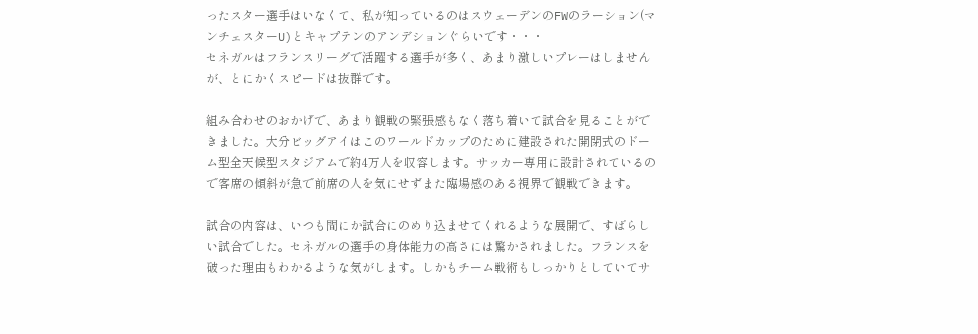ったスター選手はいなくて、私が知っているのはスウェーデンのFWのラーション(マンチェスターU)とキャプテンのアンデションぐらいです・・・
セネガルはフランスリーグで活躍する選手が多く、あまり激しいプレーはしませんが、とにかくスピードは抜群です。

組み合わせのおかげで、あまり観戦の緊張感もなく落ち着いて試合を見ることができました。大分ビッグアイはこのワールドカップのために建設された開閉式のドーム型全天候型スタジアムで約4万人を収容します。サッカー専用に設計されているので客席の傾斜が急で前席の人を気にせずまた臨場感のある視界で観戦できます。

試合の内容は、いつも間にか試合にのめり込ませてくれるような展開で、すばらしい試合でした。セネガルの選手の身体能力の高さには驚かされました。フランスを破った理由もわかるような気がします。しかもチーム戦術もしっかりとしていてサ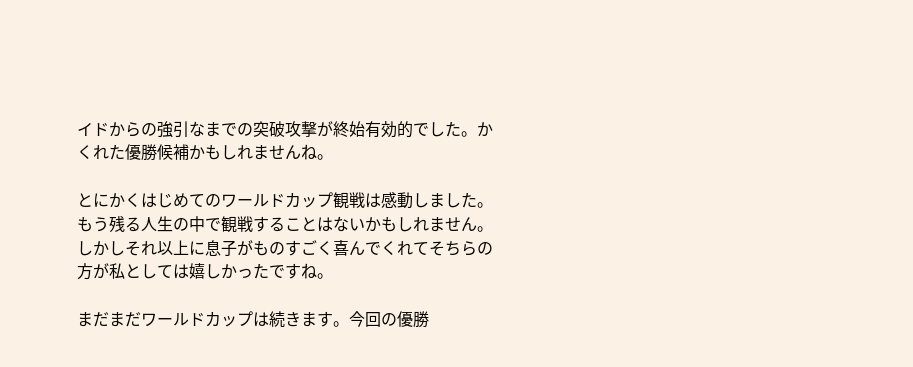イドからの強引なまでの突破攻撃が終始有効的でした。かくれた優勝候補かもしれませんね。

とにかくはじめてのワールドカップ観戦は感動しました。もう残る人生の中で観戦することはないかもしれません。しかしそれ以上に息子がものすごく喜んでくれてそちらの方が私としては嬉しかったですね。

まだまだワールドカップは続きます。今回の優勝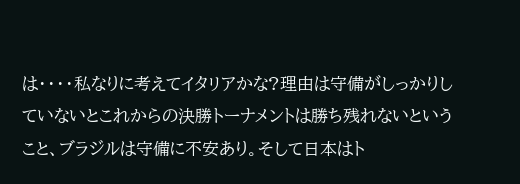は・・・・私なりに考えてイタリアかな?理由は守備がしっかりしていないとこれからの決勝トーナメントは勝ち残れないということ、ブラジルは守備に不安あり。そして日本はト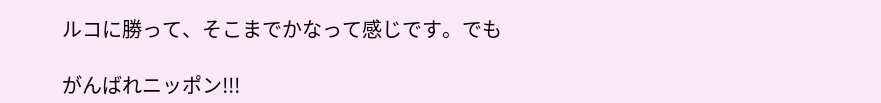ルコに勝って、そこまでかなって感じです。でも

がんばれニッポン!!!